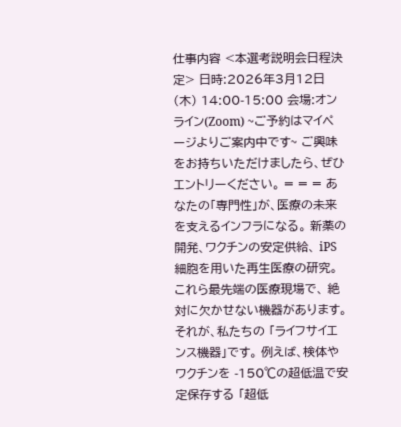仕事内容 <本選考説明会日程決定> 日時:2026年3月12日(木) 14:00-15:00 会場:オンライン(Zoom) ~ご予約はマイページよりご案内中です~ ご興味をお持ちいただけましたら、ぜひエントリーください。 = = = あなたの「専門性」が、医療の未来を支えるインフラになる。 新薬の開発、ワクチンの安定供給、 iPS細胞を用いた再生医療の研究。 これら最先端の医療現場で、 絶対に欠かせない機器があります。 それが、私たちの 「ライフサイエンス機器」です。 例えば、検体やワクチンを -150℃の超低温で安定保存する 「超低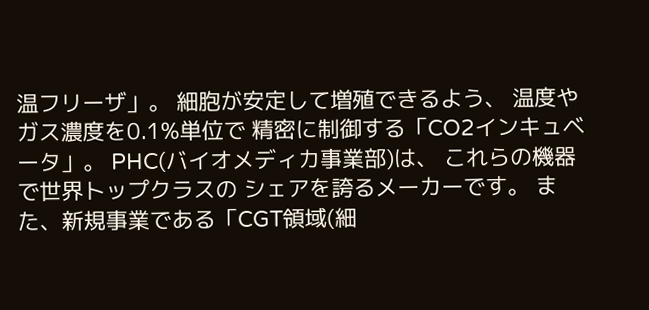温フリーザ」。 細胞が安定して増殖できるよう、 温度やガス濃度を0.1%単位で 精密に制御する「CO2インキュベータ」。 PHC(バイオメディカ事業部)は、 これらの機器で世界トップクラスの シェアを誇るメーカーです。 また、新規事業である「CGT領域(細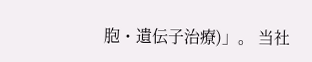胞・遺伝子治療)」。 当社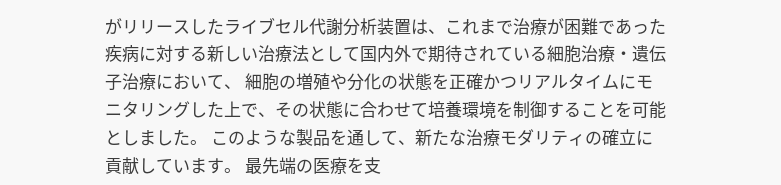がリリースしたライブセル代謝分析装置は、これまで治療が困難であった疾病に対する新しい治療法として国内外で期待されている細胞治療・遺伝子治療において、 細胞の増殖や分化の状態を正確かつリアルタイムにモニタリングした上で、その状態に合わせて培養環境を制御することを可能としました。 このような製品を通して、新たな治療モダリティの確立に貢献しています。 最先端の医療を支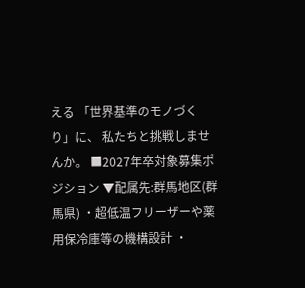える 「世界基準のモノづくり」に、 私たちと挑戦しませんか。 ■2027年卒対象募集ポジション ▼配属先:群馬地区(群馬県) ・超低温フリーザーや薬用保冷庫等の機構設計 ・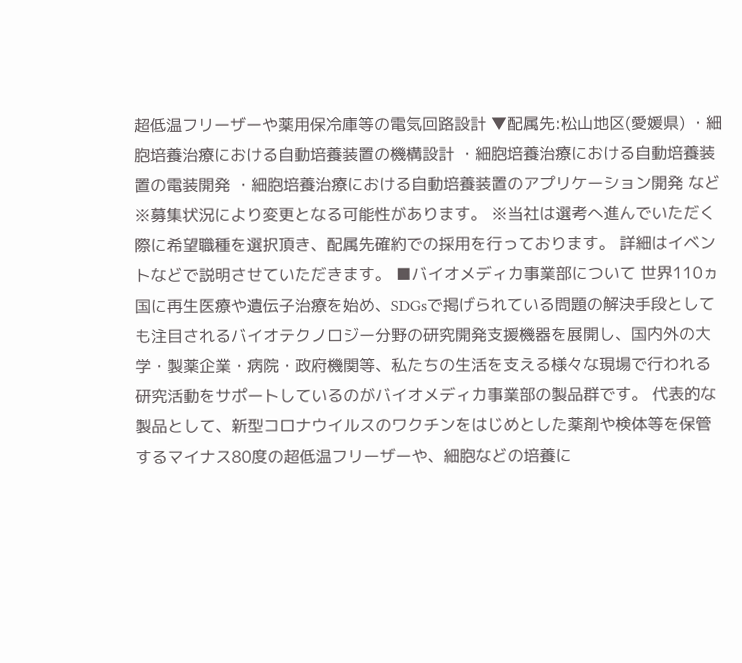超低温フリーザーや薬用保冷庫等の電気回路設計 ▼配属先:松山地区(愛媛県) ・細胞培養治療における自動培養装置の機構設計 ・細胞培養治療における自動培養装置の電装開発 ・細胞培養治療における自動培養装置のアプリケーション開発 など ※募集状況により変更となる可能性があります。 ※当社は選考へ進んでいただく際に希望職種を選択頂き、配属先確約での採用を行っております。 詳細はイベントなどで説明させていただきます。 ■バイオメディカ事業部について 世界110ヵ国に再生医療や遺伝子治療を始め、SDGsで掲げられている問題の解決手段としても注目されるバイオテクノロジー分野の研究開発支援機器を展開し、国内外の大学・製薬企業・病院・政府機関等、私たちの生活を支える様々な現場で行われる研究活動をサポートしているのがバイオメディカ事業部の製品群です。 代表的な製品として、新型コロナウイルスのワクチンをはじめとした薬剤や検体等を保管するマイナス80度の超低温フリーザーや、細胞などの培養に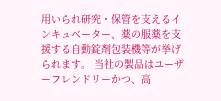用いられ研究・保管を支えるインキュベーター、薬の服薬を支援する自動錠剤包装機等が挙げられます。 当社の製品はユーザーフレンドリーかつ、高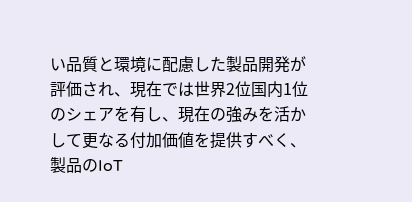い品質と環境に配慮した製品開発が評価され、現在では世界2位国内1位のシェアを有し、現在の強みを活かして更なる付加価値を提供すべく、製品のIoT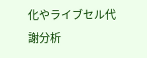化やライブセル代謝分析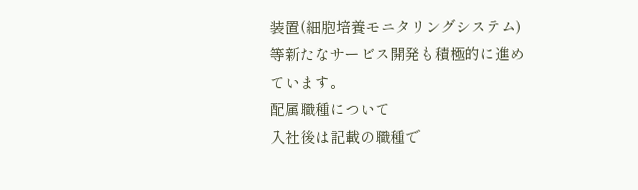装置(細胞培養モニタリングシステム)等新たなサービス開発も積極的に進めています。
配属職種について
入社後は記載の職種で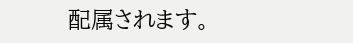配属されます。